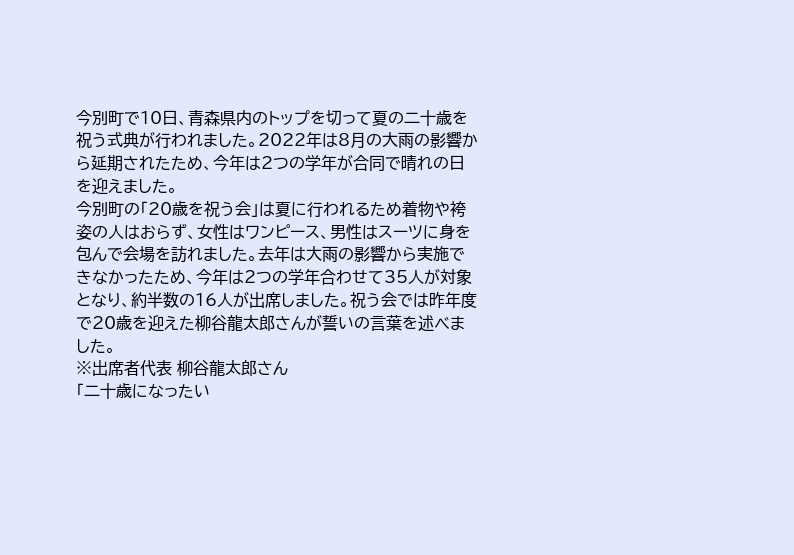今別町で10日、青森県内のトップを切って夏の二十歳を祝う式典が行われました。2022年は8月の大雨の影響から延期されたため、今年は2つの学年が合同で晴れの日を迎えました。
今別町の「20歳を祝う会」は夏に行われるため着物や袴姿の人はおらず、女性はワンピース、男性はスーツに身を包んで会場を訪れました。去年は大雨の影響から実施できなかったため、今年は2つの学年合わせて35人が対象となり、約半数の16人が出席しました。祝う会では昨年度で20歳を迎えた柳谷龍太郎さんが誓いの言葉を述べました。
※出席者代表 柳谷龍太郎さん
「二十歳になったい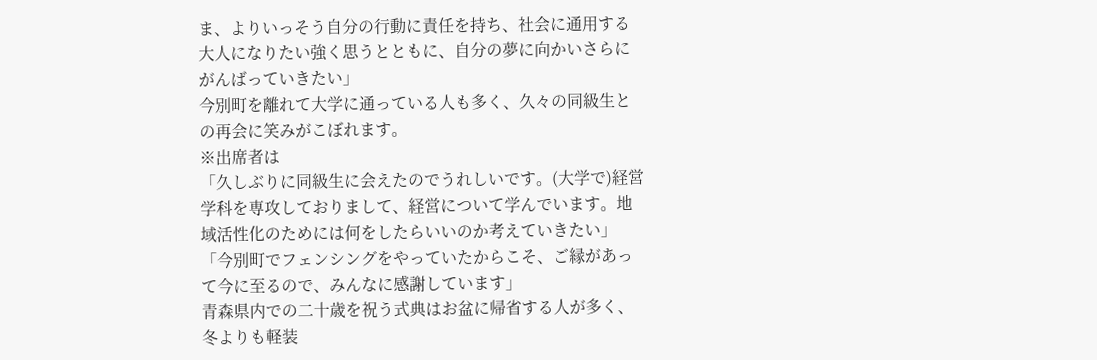ま、よりいっそう自分の行動に責任を持ち、社会に通用する大人になりたい強く思うとともに、自分の夢に向かいさらにがんばっていきたい」
今別町を離れて大学に通っている人も多く、久々の同級生との再会に笑みがこぼれます。
※出席者は
「久しぶりに同級生に会えたのでうれしいです。(大学で)経営学科を専攻しておりまして、経営について学んでいます。地域活性化のためには何をしたらいいのか考えていきたい」
「今別町でフェンシングをやっていたからこそ、ご縁があって今に至るので、みんなに感謝しています」
青森県内での二十歳を祝う式典はお盆に帰省する人が多く、冬よりも軽装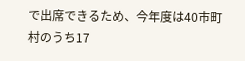で出席できるため、今年度は40市町村のうち17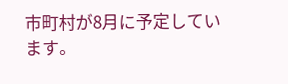市町村が8月に予定しています。